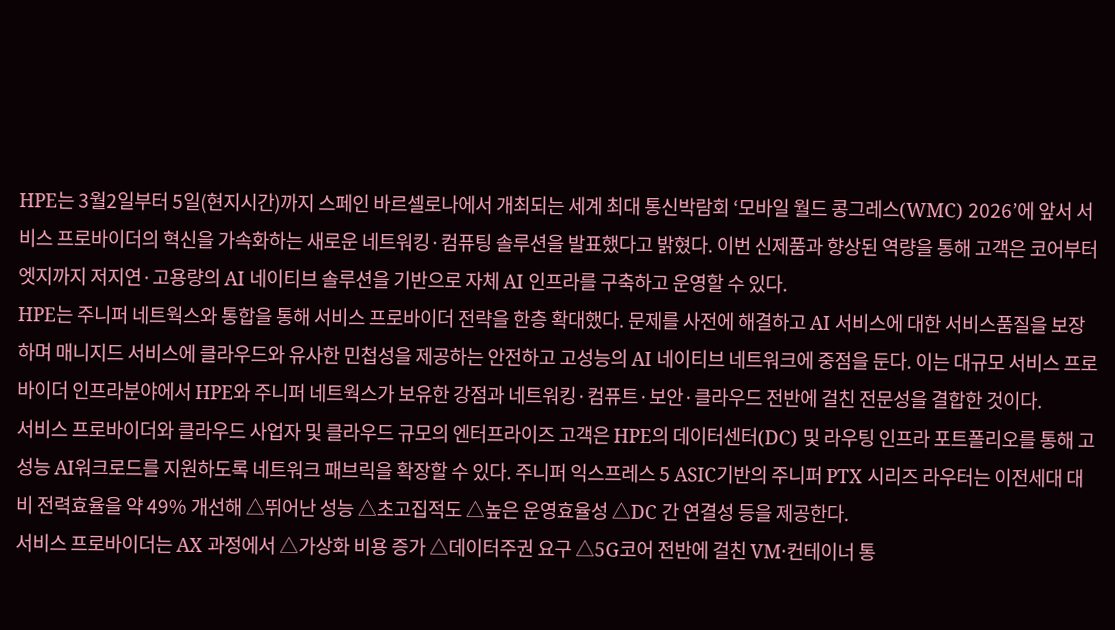HPE는 3월2일부터 5일(현지시간)까지 스페인 바르셀로나에서 개최되는 세계 최대 통신박람회 ‘모바일 월드 콩그레스(WMC) 2026’에 앞서 서비스 프로바이더의 혁신을 가속화하는 새로운 네트워킹·컴퓨팅 솔루션을 발표했다고 밝혔다. 이번 신제품과 향상된 역량을 통해 고객은 코어부터 엣지까지 저지연·고용량의 AI 네이티브 솔루션을 기반으로 자체 AI 인프라를 구축하고 운영할 수 있다.
HPE는 주니퍼 네트웍스와 통합을 통해 서비스 프로바이더 전략을 한층 확대했다. 문제를 사전에 해결하고 AI 서비스에 대한 서비스품질을 보장하며 매니지드 서비스에 클라우드와 유사한 민첩성을 제공하는 안전하고 고성능의 AI 네이티브 네트워크에 중점을 둔다. 이는 대규모 서비스 프로바이더 인프라분야에서 HPE와 주니퍼 네트웍스가 보유한 강점과 네트워킹·컴퓨트·보안·클라우드 전반에 걸친 전문성을 결합한 것이다.
서비스 프로바이더와 클라우드 사업자 및 클라우드 규모의 엔터프라이즈 고객은 HPE의 데이터센터(DC) 및 라우팅 인프라 포트폴리오를 통해 고성능 AI워크로드를 지원하도록 네트워크 패브릭을 확장할 수 있다. 주니퍼 익스프레스 5 ASIC기반의 주니퍼 PTX 시리즈 라우터는 이전세대 대비 전력효율을 약 49% 개선해 △뛰어난 성능 △초고집적도 △높은 운영효율성 △DC 간 연결성 등을 제공한다.
서비스 프로바이더는 AX 과정에서 △가상화 비용 증가 △데이터주권 요구 △5G코어 전반에 걸친 VM·컨테이너 통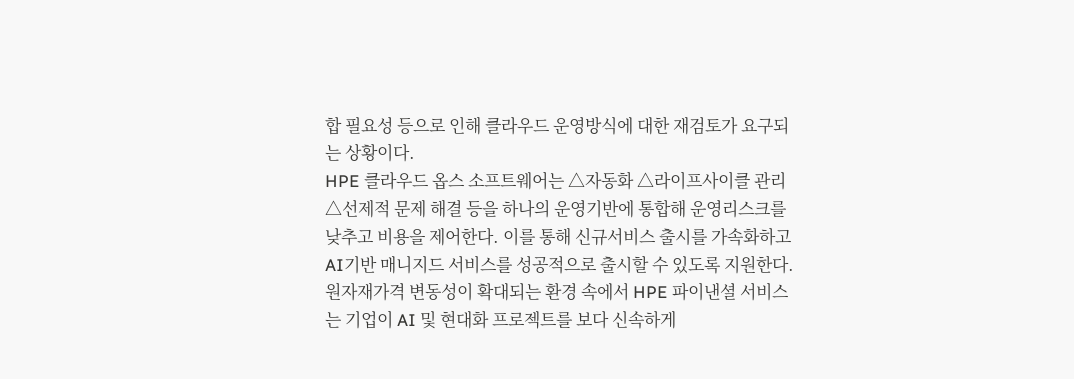합 필요성 등으로 인해 클라우드 운영방식에 대한 재검토가 요구되는 상황이다.
HPE 클라우드 옵스 소프트웨어는 △자동화 △라이프사이클 관리 △선제적 문제 해결 등을 하나의 운영기반에 통합해 운영리스크를 낮추고 비용을 제어한다. 이를 통해 신규서비스 출시를 가속화하고 AI기반 매니지드 서비스를 성공적으로 출시할 수 있도록 지원한다.
원자재가격 변동성이 확대되는 환경 속에서 HPE 파이낸셜 서비스는 기업이 AI 및 현대화 프로젝트를 보다 신속하게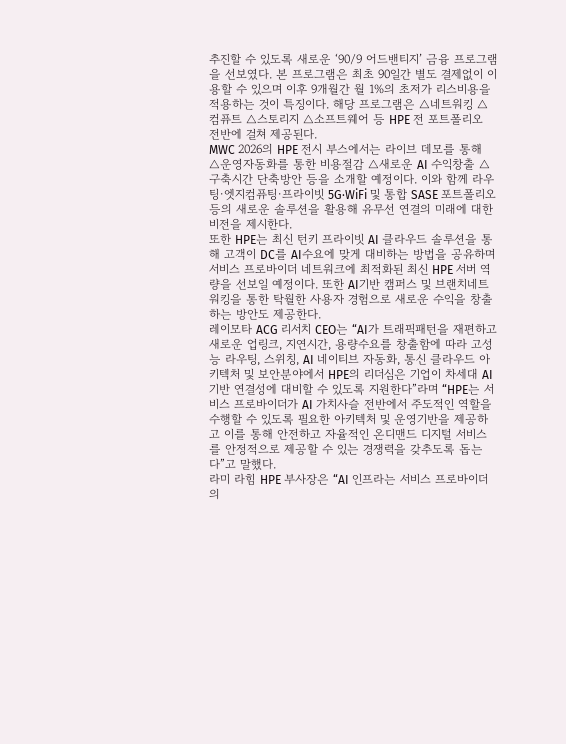추진할 수 있도록 새로운 ‘90/9 어드밴티지’ 금융 프로그램을 선보였다. 본 프로그램은 최초 90일간 별도 결제없이 이용할 수 있으며 이후 9개월간 월 1%의 초저가 리스비용을 적용하는 것이 특징이다. 해당 프로그램은 △네트워킹 △컴퓨트 △스토리지 △소프트웨어 등 HPE 전 포트폴리오 전반에 걸쳐 제공된다.
MWC 2026의 HPE 전시 부스에서는 라이브 데모를 통해 △운영자동화를 통한 비용절감 △새로운 AI 수익창출 △구축시간 단축방안 등을 소개할 예정이다. 이와 함께 라우팅·엣지컴퓨팅·프라이빗 5G·WiFi 및 통합 SASE 포트폴리오 등의 새로운 솔루션을 활용해 유무선 연결의 미래에 대한 비전을 제시한다.
또한 HPE는 최신 턴키 프라이빗 AI 클라우드 솔루션을 통해 고객이 DC를 AI수요에 맞게 대비하는 방법을 공유하며 서비스 프로바이더 네트워크에 최적화된 최신 HPE 서버 역량을 선보일 예정이다. 또한 AI기반 캠퍼스 및 브랜치네트워킹을 통한 탁월한 사용자 경험으로 새로운 수익을 창출하는 방안도 제공한다.
레이모타 ACG 리서치 CEO는 “AI가 트래픽패턴을 재편하고 새로운 업링크, 지연시간, 용량수요를 창출함에 따라 고성능 라우팅, 스위칭, AI 네이티브 자동화, 통신 클라우드 아키텍처 및 보안분야에서 HPE의 리더심은 기업이 차세대 AI기반 연결성에 대비할 수 있도록 지원한다”라며 “HPE는 서비스 프로바이더가 AI 가치사슬 전반에서 주도적인 역할을 수행할 수 있도록 필요한 아키텍처 및 운영기반을 제공하고 이를 통해 안전하고 자율적인 온디맨드 디지털 서비스를 안정적으로 제공할 수 있는 경쟁력을 갖추도록 돕는다”고 말했다.
라미 라힘 HPE 부사장은 “AI 인프라는 서비스 프로바이더의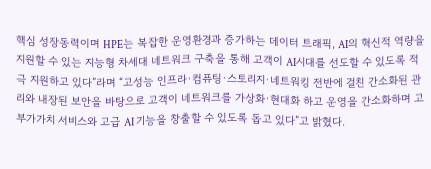핵심 성장동력이며 HPE는 복잡한 운영환경과 증가하는 데이터 트래픽, AI의 혁신적 역량을 지원할 수 있는 지능형 차세대 네트워크 구축을 통해 고객이 AI시대를 선도할 수 있도록 적극 지원하고 있다”라며 “고성능 인프라·컴퓨팅·스토리지·네트워킹 전반에 걸친 간소화된 관리와 내장된 보안을 바탕으로 고객이 네트워크를 가상화·현대화 하고 운영을 간소화하며 고부가가치 서비스와 고급 AI 기능을 창출할 수 있도록 돕고 있다”고 밝혔다.